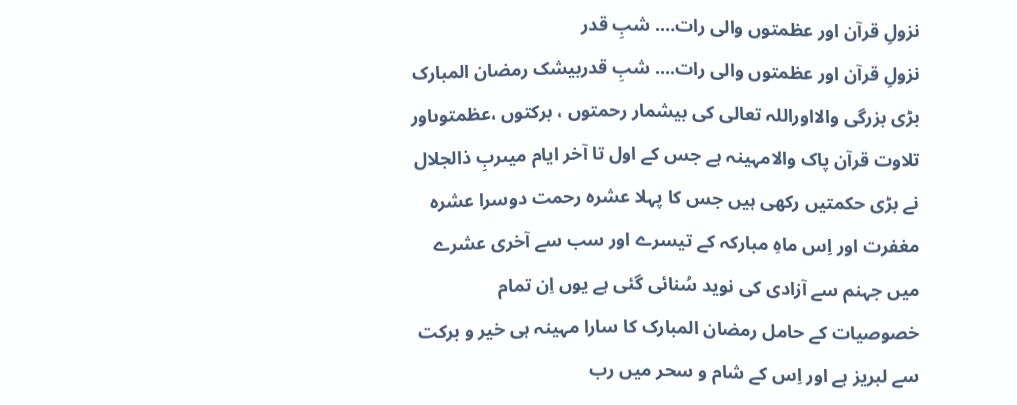نزولِ قرآن اور عظمتوں والی رات…. شبِ قدر
نزولِ قرآن اور عظمتوں والی رات.... شبِ قدربیشک رمضان المبارک بڑی بزرگی والااوراللہ تعالی کی بیشمار رحمتوں ، برکتوں ،عظمتوںاور تلاوت قرآن پاک والامہینہ ہے جس کے اول تا آخر ایام میںربِ ذالجلال نے بڑی حکمتیں رکھی ہیں جس کا پہلا عشرہ رحمت دوسرا عشرہ مغفرت اور اِس ماہِ مبارکہ کے تیسرے اور سب سے آخری عشرے میں جہنم سے آزادی کی نوید سُنائی گئی ہے یوں اِن تمام خصوصیات کے حامل رمضان المبارک کا سارا مہینہ ہی خیر و برکت سے لبریز ہے اور اِس کے شام و سحر میں رب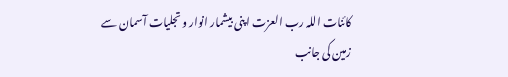کائنات اللہ رب العزت اپنی بیشمار انوار و تجلیات آسمان سے زمین کی جانب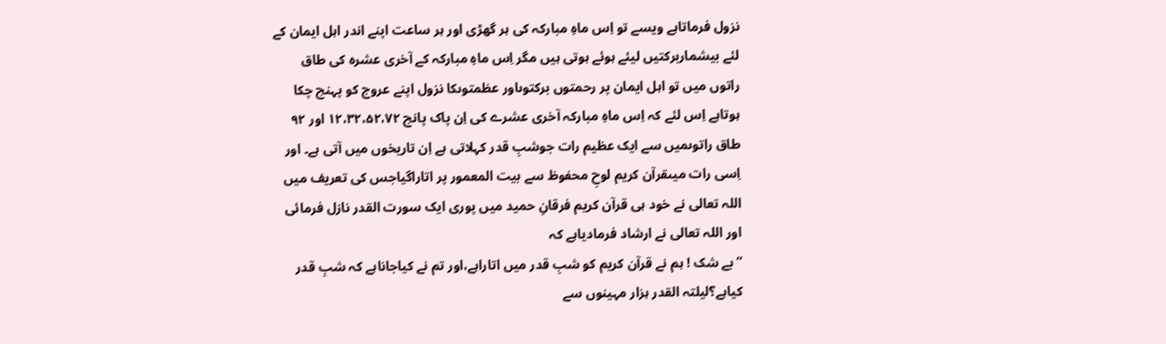نزول فرماتاہے ویسے تو اِس ماہِ مبارکہ کی ہر گھڑی اور ہر ساعت اپنے اندر اہل ایمان کے لئے بیشماربرکتیں لیئے ہوئے ہوتی ہیں مگر اِس ماہِ مبارکہ کے آخری عشرہ کی طاق راتوں میں تو اہل ایمان پر رحمتوں برکتوںاور عظمتوںکا نزول اپنے عروج کو پہنچ چکا ہوتاہے اِس لئے کہ اِس ماہِ مبارکہ آخری عشرے کی اِن پاک پانچ ۱۲،۳۲،۵۲،۷۲ اور ۹۲ طاق راتوںمیں سے ایک عظیم رات جوشبِ قدر کہلاتی ہے اِن تاریخوں میں آتی ہے۔ اور اِسی رات میںقرآن کریم لوحِ محفوظ سے بیت المعمور پر اتاراگیاجس کی تعریف میں اللہ تعالی نے خود ہی قرآن کریم فرقانِ حمید میں پوری ایک سورت القدر نازل فرمائی اور اللہ تعالی نے ارشاد فرمادیاہے کہ
’’بے شک ! ہم نے قرآن کریم کو شبِ قدر میں اتاراہے،اور تم نے کیاجاناہے کہ شبِ قدر کیاہے؟لیلتہ القدر ہزار مہینوں سے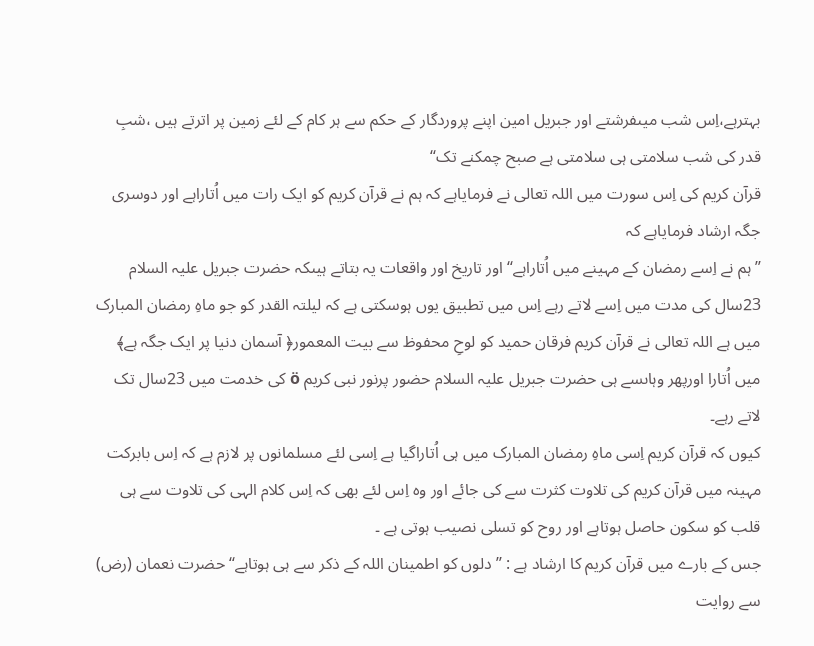بہترہے،اِس شب میںفرشتے اور جبریل امین اپنے پروردگار کے حکم سے ہر کام کے لئے زمین پر اترتے ہیں ،شبِ قدر کی شب سلامتی ہی سلامتی ہے صبح چمکنے تک‘‘
قرآن کریم کی اِس سورت میں اللہ تعالی نے فرمایاہے کہ ہم نے قرآن کریم کو ایک رات میں اُتاراہے اور دوسری جگہ ارشاد فرمایاہے کہ
’’ہم نے اِسے رمضان کے مہینے میں اُتاراہے‘‘ اور تاریخ اور واقعات یہ بتاتے ہیںکہ حضرت جبریل علیہ السلام 23سال کی مدت میں اِسے لاتے رہے اِس میں تطبیق یوں ہوسکتی ہے کہ لیلتہ القدر کو جو ماہِ رمضان المبارک میں ہے اللہ تعالی نے قرآن کریم فرقان حمید کو لوحِ محفوظ سے بیت المعمور﴿ آسمان دنیا پر ایک جگہ ہے﴾ میں اُتارا اورپھر وہاںسے ہی حضرت جبریل علیہ السلام حضور پرنور نبی کریم ö کی خدمت میں 23سال تک لاتے رہے۔
کیوں کہ قرآن کریم اِسی ماہِ رمضان المبارک میں ہی اُتاراگیا ہے اِسی لئے مسلمانوں پر لازم ہے کہ اِس بابرکت مہینہ میں قرآن کریم کی تلاوت کثرت سے کی جائے اور وہ اِس لئے بھی کہ اِس کلام الہی کی تلاوت سے ہی قلب کو سکون حاصل ہوتاہے اور روح کو تسلی نصیب ہوتی ہے ۔
جس کے بارے میں قرآن کریم کا ارشاد ہے : ’’ دلوں کو اطمینان اللہ کے ذکر سے ہی ہوتاہے‘‘حضرت نعمان (رض) سے روایت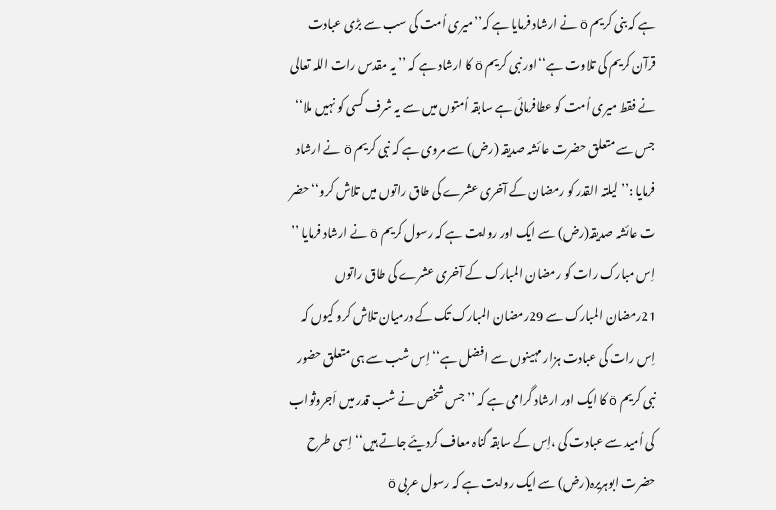ہے کہ بنی کریم ö نے ارشاد فرمایا ہے کہ’’میری اُمت کی سب سے بڑی عبادت قرآن کریم کی تلاوت ہے‘‘اور نبی کریم ö کا ارشاد ہے کہ ’’ یہ مقدس رات اللہ تعالی نے فقط میری اُمت کو عطافرمائی ہے سابقہ اُمتوں میں سے یہ شرف کسی کو نہیں ملا‘‘
جس سے متعلق حضرت عائشہ صدیقہ (رض) سے مروی ہے کہ نبی کریم ö نے ارشاد فرمایا :’’ لیلتہ القدر کو رمضان کے آخری عشرے کی طاق راتوں میں تلاش کرو‘‘ حضر ت عائشہ صدیقہ(رض) سے ایک اور روایت ہے کہ رسول کریم ö نے ارشاد فرمایا ’’ اِس مبارک رات کو رمضان المبارک کے آخری عشرے کی طاق راتوں 21رمضان المبارک سے 29رمضان المبارک تک کے درمیان تلاش کرو کیوں کہ اِس رات کی عبادت ہزار مہینوں سے افضل ہے‘‘اِس شب سے ہی متعلق حضور نبی کریم ö کا ایک اور ارشاد گرامی ہے کہ ’’ جس شخص نے شب قدر میں اَجروثواب کی اُمید سے عبادت کی ،اِس کے سابقہ گناہ معاف کردیئے جاتے ہیں‘‘ اِسی طرح حضرت ابوہریرہ(رض) سے ایک روایت ہے کہ رسول عربی ö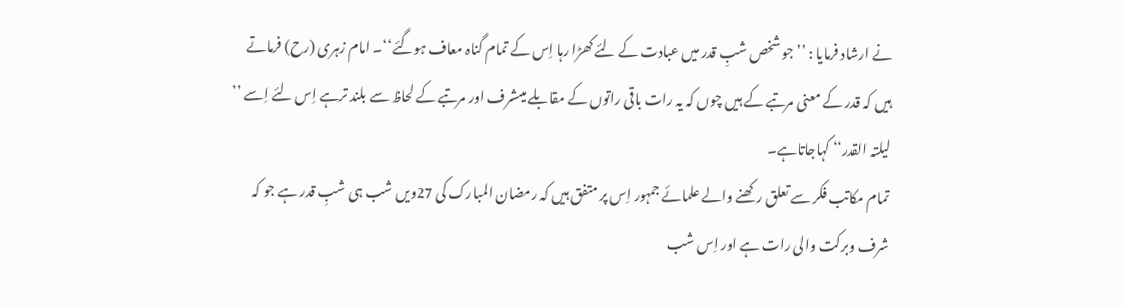نے ارشاد فرمایا : ’’ جو شخص شبِ قدر میں عبادت کے لئے کھڑا رہا اِس کے تمام گناہ معاف ہوگئے‘‘۔ امام زہری (رح) فرماتے ہیں کہ قدر کے معنی مرتبے کے ہیں چوں کہ یہ رات باقی راتوں کے مقابلے میںشرف اور مرتبے کے لحاظ سے بلند ترہے اِس لئے اِسے ’’ لیلتہ القدر‘‘ کہاجاتاہے۔
تمام مکاتب فکر سے تعلق رکھنے والے علمائے جمہور اِس پر متفق ہیں کہ رمضان المبارک کی 27ویں شب ہی شبِ قدر ہے جو کہ شرف وبرکت والی رات ہے اور اِس شب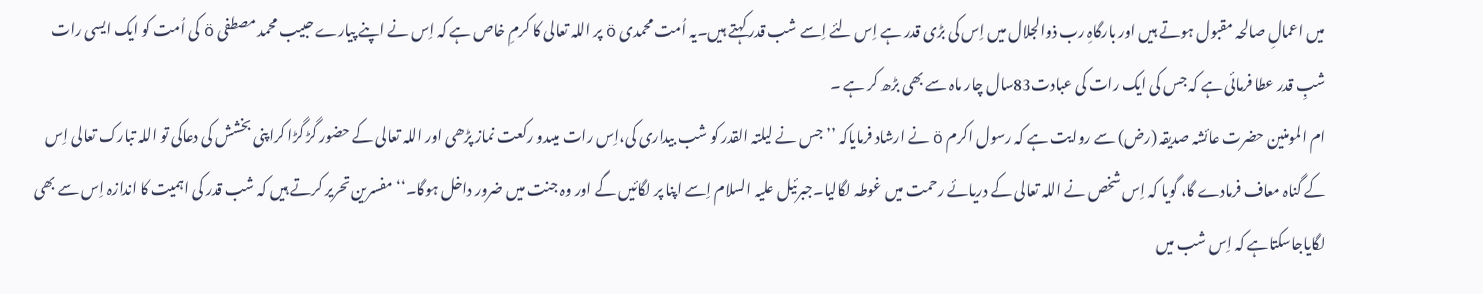میں اعمالِ صالحہ مقبول ہوتے ہیں اور بارگاہِ رب ذوالجلال میں اِس کی بڑی قدر ہے اِس لئے اِسے شب قدر کہتے ہیں۔یہ اُمت محمدی ö پر اللہ تعالی کا کرمِ خاص ہے کہ اِس نے اپنے پیارے حبیب محمد مصطفی ö کی اُمت کو ایک ایسی رات شبِ قدر عطا فرمائی ہے کہ جس کی ایک رات کی عبادت83سال چار ماہ سے بھی بڑھ کر ہے ۔
ام المومنین حضرت عائشہ صدیقہ (رض) سے روایت ہے کہ رسول اکرم ö نے ارشاد فرمایاکہ ’’ جس نے لیلتہ القدر کو شب بیداری کی،اِس رات میںدو رکعت نماز پڑھی اور اللہ تعالی کے حضور گڑ گڑا کراپنی بخشش کی دعاکی تو اللہ تبارک تعالی اِس کے گناہ معاف فرمادے گا، گویا کہ اِس شخص نے اللہ تعالی کے دریائے رحمت میں غوطہ لگالیا۔جبرئیل علیہ السلام اِسے اپنا پر لگائیں گے اور وہ جنت میں ضرور داخل ہوگا۔‘‘مفسرین تحریر کرتے ہیں کہ شب قدر کی اہمیت کا اندازہ اِس سے بھی لگایاجاسکتاہے کہ اِس شب میں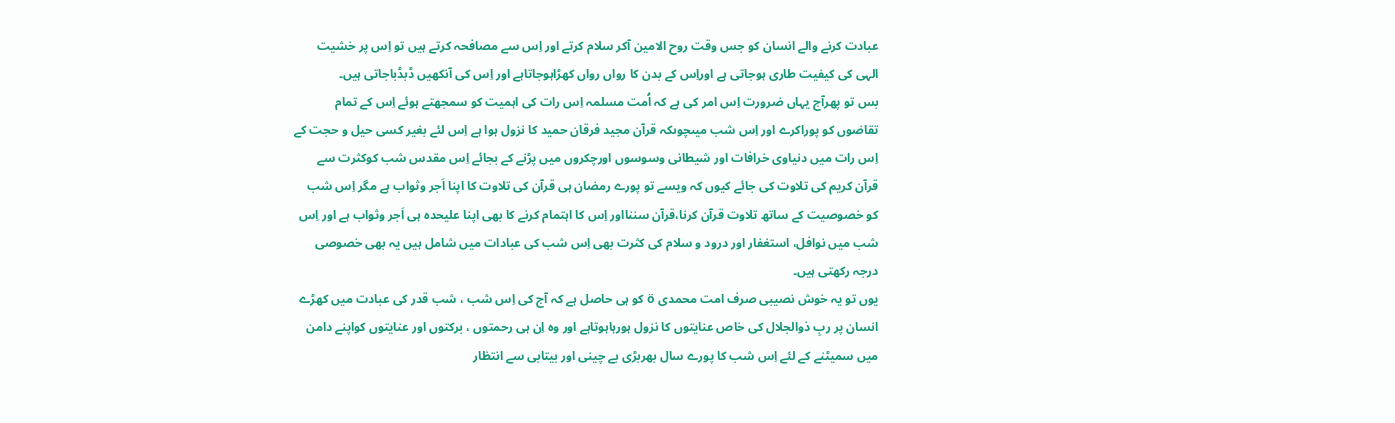عبادت کرنے والے انسان کو جس وقت روح الامین آکر سلام کرتے اور اِس سے مصافحہ کرتے ہیں تو اِس پر خشیت الہی کی کیفیت طاری ہوجاتی ہے اوراِس کے بدن کا رواں رواں کھڑاہوجاتاہے اور اِس کی آنکھیں ڈبڈباجاتی ہیں۔
بس تو پھرآج یہاں ضرورت اِس امر کی ہے کہ اُمت مسلمہ اِس رات کی اہمیت کو سمجھتے ہوئے اِس کے تمام تقاضوں کو پوراکرے اور اِس شب میںچوںکہ قرآن مجید فرقان حمید کا نزول ہوا ہے اِس لئے بغیر کسی حیل و حجت کے اِس رات میں دنیاوی خرافات اور شیطانی وسوسوں اورچکروں میں پڑنے کے بجائے اِس مقدس شب کوکثرت سے قرآن کریم کی تلاوت کی جائے کیوں کہ ویسے تو پورے رمضان ہی قرآن کی تلاوت کا اپنا اَجر وثواب ہے مگر اِس شب کو خصوصیت کے ساتھ تلاوت قرآن کرنا،قرآن سننااور اِس کا اہتمام کرنے کا بھی اپنا علیحدہ ہی اَجر وثواب ہے اور اِس شب میں نوافل، استغفار اور درود و سلام کی کثرت بھی اِس شب کی عبادات میں شامل ہیں یہ بھی خصوصی درجہ رکھتی ہیں۔
یوں تو یہ خوش نصیبی صرف امت محمدی ö کو ہی حاصل ہے کہ آج کی اِس شب ، شب قدر کی عبادت میں کھڑے انسان پر ربِ ذوالجلال کی خاص عنایتوں کا نزول ہورہاہوتاہے اور وہ اِن ہی رحمتوں ، برکتوں اور عنایتوں کواپنے دامن میں سمیٹنے کے لئے اِس شب کا پورے سال بھربڑی بے چینی اور بیتابی سے انتظار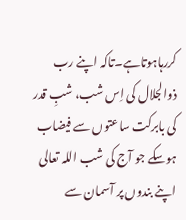کررہاہوتاہے۔تاکہ اپنے رب ذوالجلال کی اِس شب، شبِ قدر کی بابرکت ساعتوں سے فیضاب ہوسکے جو آج کی شب اللہ تعالی اپنے بندوں پر آسمان سے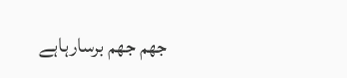جھم جھم برسارہاہے